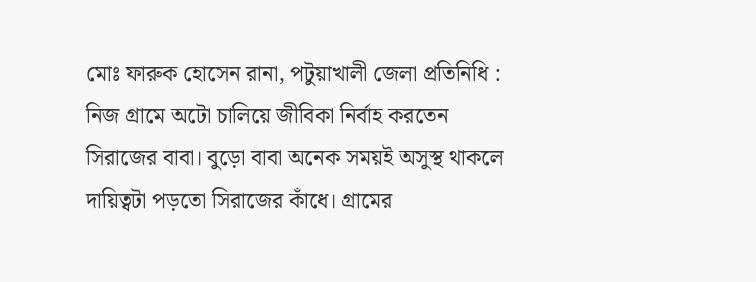মোঃ ফারুক হোসেন রানা, পটুয়াখালী জেলা প্রতিনিধি : নিজ গ্রামে অটো চালিয়ে জীবিকা নির্বাহ করতেন সিরাজের বাবা। বুড়ো বাবা অনেক সময়ই অসুস্থ থাকলে দায়িত্বটা পড়তো সিরাজের কাঁধে। গ্রামের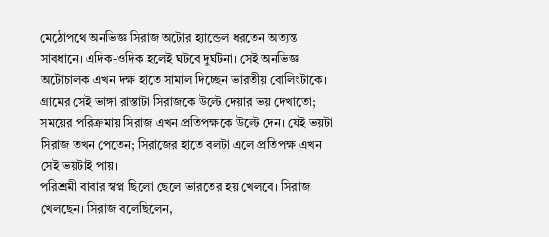মেঠোপথে অনভিজ্ঞ সিরাজ অটোর হ্যান্ডেল ধরতেন অত্যন্ত সাবধানে। এদিক-ওদিক হলেই ঘটবে দুর্ঘটনা। সেই অনভিজ্ঞ অটোচালক এখন দক্ষ হাতে সামাল দিচ্ছেন ভারতীয় বোলিংটাকে। গ্রামের সেই ভাঙ্গা রাস্তাটা সিরাজকে উল্টে দেয়ার ভয় দেখাতো; সময়ের পরিক্রমায় সিরাজ এখন প্রতিপক্ষকে উল্টে দেন। যেই ভয়টা সিরাজ তখন পেতেন; সিরাজের হাতে বলটা এলে প্রতিপক্ষ এখন সেই ভয়টাই পায়।
পরিশ্রমী বাবার স্বপ্ন ছিলো ছেলে ভারতের হয় খেলবে। সিরাজ খেলছেন। সিরাজ বলেছিলেন,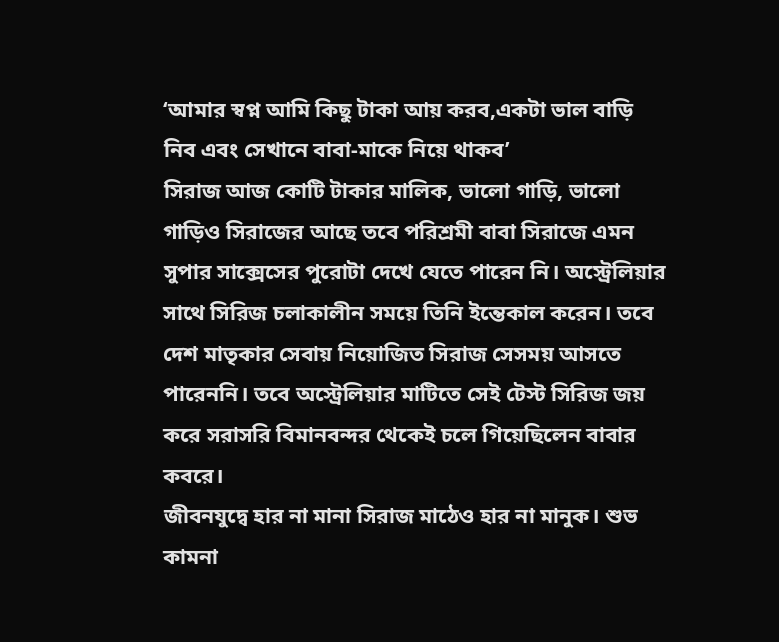‘আমার স্বপ্ন আমি কিছু টাকা আয় করব,একটা ভাল বাড়ি নিব এবং সেখানে বাবা-মাকে নিয়ে থাকব’
সিরাজ আজ কোটি টাকার মালিক, ভালো গাড়ি, ভালো গাড়িও সিরাজের আছে তবে পরিশ্রমী বাবা সিরাজে এমন সুপার সাক্সেসের পুরোটা দেখে যেতে পারেন নি। অস্ট্রেলিয়ার সাথে সিরিজ চলাকালীন সময়ে তিনি ইন্তেকাল করেন। তবে দেশ মাতৃকার সেবায় নিয়োজিত সিরাজ সেসময় আসতে পারেননি। তবে অস্ট্রেলিয়ার মাটিতে সেই টেস্ট সিরিজ জয় করে সরাসরি বিমানবন্দর থেকেই চলে গিয়েছিলেন বাবার কবরে।
জীবনযুদ্বে হার না মানা সিরাজ মাঠেও হার না মানুক। শুভ কামনা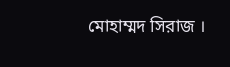মোহাম্মদ সিরাজ ।